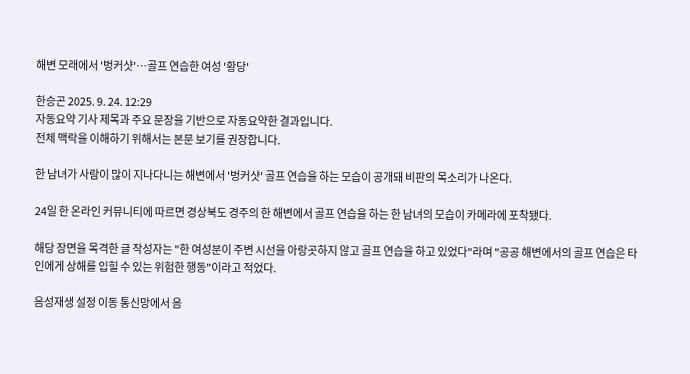해변 모래에서 '벙커샷'…골프 연습한 여성 '황당'

한승곤 2025. 9. 24. 12:29
자동요약 기사 제목과 주요 문장을 기반으로 자동요약한 결과입니다.
전체 맥락을 이해하기 위해서는 본문 보기를 권장합니다.

한 남녀가 사람이 많이 지나다니는 해변에서 '벙커샷' 골프 연습을 하는 모습이 공개돼 비판의 목소리가 나온다.

24일 한 온라인 커뮤니티에 따르면 경상북도 경주의 한 해변에서 골프 연습을 하는 한 남녀의 모습이 카메라에 포착됐다.

해당 장면을 목격한 글 작성자는 "한 여성분이 주변 시선을 아랑곳하지 않고 골프 연습을 하고 있었다"라며 "공공 해변에서의 골프 연습은 타인에게 상해를 입힐 수 있는 위험한 행동"이라고 적었다.

음성재생 설정 이동 통신망에서 음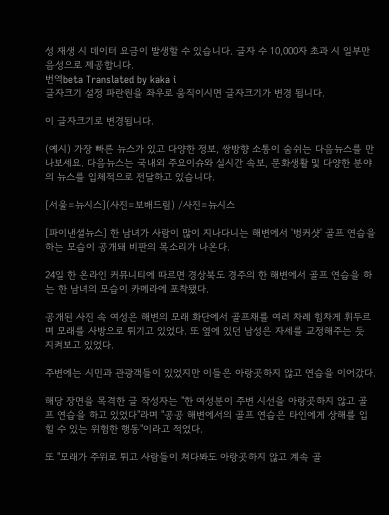성 재생 시 데이터 요금이 발생할 수 있습니다. 글자 수 10,000자 초과 시 일부만 음성으로 제공합니다.
번역beta Translated by kaka i
글자크기 설정 파란원을 좌우로 움직이시면 글자크기가 변경 됩니다.

이 글자크기로 변경됩니다.

(예시) 가장 빠른 뉴스가 있고 다양한 정보, 쌍방향 소통이 숨쉬는 다음뉴스를 만나보세요. 다음뉴스는 국내외 주요이슈와 실시간 속보, 문화생활 및 다양한 분야의 뉴스를 입체적으로 전달하고 있습니다.

[서울=뉴시스](사진=보배드림) /사진=뉴시스

[파이낸셜뉴스] 한 남녀가 사람이 많이 지나다니는 해변에서 '벙커샷' 골프 연습을 하는 모습이 공개돼 비판의 목소리가 나온다.

24일 한 온라인 커뮤니티에 따르면 경상북도 경주의 한 해변에서 골프 연습을 하는 한 남녀의 모습이 카메라에 포착됐다.

공개된 사진 속 여성은 해변의 모래 화단에서 골프채를 여러 차례 힘차게 휘두르며 모래를 사방으로 튀기고 있었다. 또 옆에 있던 남성은 자세를 교정해주는 듯 지켜보고 있었다.

주변에는 시민과 관광객들이 있었지만 이들은 아랑곳하지 않고 연습을 이어갔다.

해당 장면을 목격한 글 작성자는 "한 여성분이 주변 시선을 아랑곳하지 않고 골프 연습을 하고 있었다"라며 "공공 해변에서의 골프 연습은 타인에게 상해를 입힐 수 있는 위험한 행동"이라고 적었다.

또 "모래가 주위로 튀고 사람들이 쳐다봐도 아랑곳하지 않고 계속 골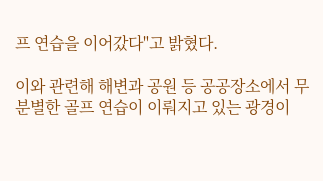프 연습을 이어갔다"고 밝혔다.

이와 관련해 해변과 공원 등 공공장소에서 무분별한 골프 연습이 이뤄지고 있는 광경이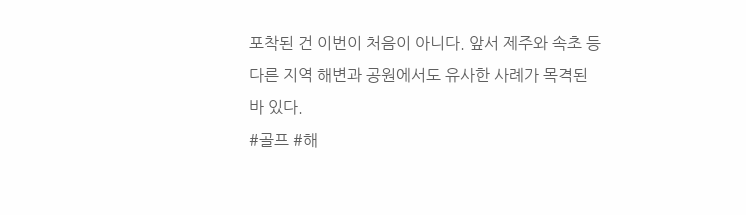포착된 건 이번이 처음이 아니다. 앞서 제주와 속초 등 다른 지역 해변과 공원에서도 유사한 사례가 목격된 바 있다.
#골프 #해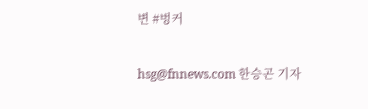변 #벙커

hsg@fnnews.com 한승곤 기자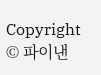Copyright © 파이낸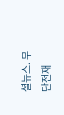셜뉴스. 무단전재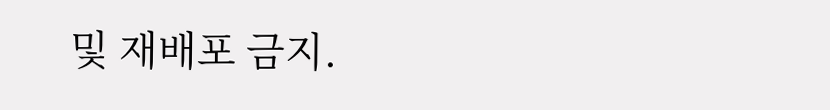및 재배포 금지.